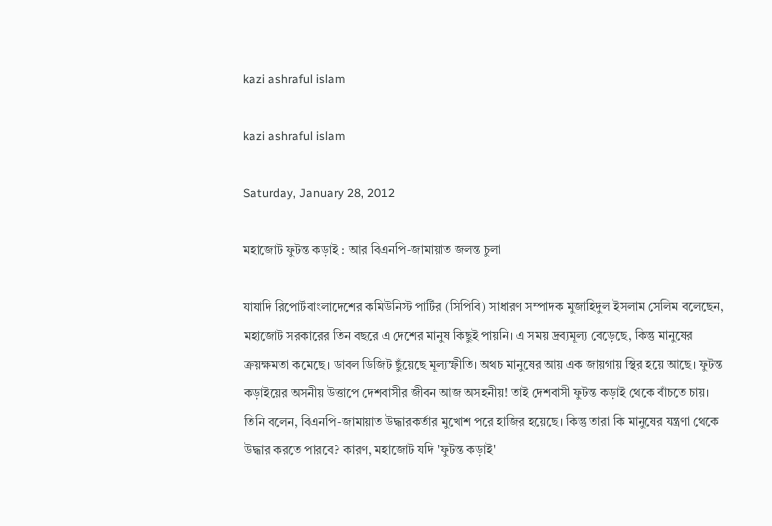kazi ashraful islam

kazi ashraful islam

Saturday, January 28, 2012

মহাজোট ফুটন্ত কড়াই : আর বিএনপি-জামায়াত জলন্ত চুলা

যাযাদি রিপোর্টবাংলাদেশের কমিউনিস্ট পার্টির (সিপিবি) সাধারণ সম্পাদক মুজাহিদুল ইসলাম সেলিম বলেছেন, মহাজোট সরকারের তিন বছরে এ দেশের মানুষ কিছুই পায়নি। এ সময় দ্রব্যমূল্য বেড়েছে, কিন্তু মানুষের ক্রয়ক্ষমতা কমেছে। ডাবল ডিজিট ছুঁয়েছে মূল্যস্ফীতি। অথচ মানুষের আয় এক জায়গায় স্থির হয়ে আছে। ফুটন্ত কড়াইয়ের অসনীয় উত্তাপে দেশবাসীর জীবন আজ অসহনীয়! তাই দেশবাসী ফুটন্ত কড়াই থেকে বাঁচতে চায়। তিনি বলেন, বিএনপি-জামায়াত উদ্ধারকর্তার মুখোশ পরে হাজির হয়েছে। কিন্তু তারা কি মানুষের যন্ত্রণা থেকে উদ্ধার করতে পারবে? কারণ, মহাজোট যদি 'ফুটন্ত কড়াই'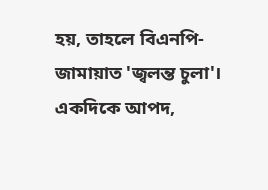হয়, তাহলে বিএনপি-জামায়াত 'জ্বলন্ত চুলা'। একদিকে আপদ,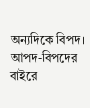অন্যদিকে বিপদ। আপদ-বিপদের বাইরে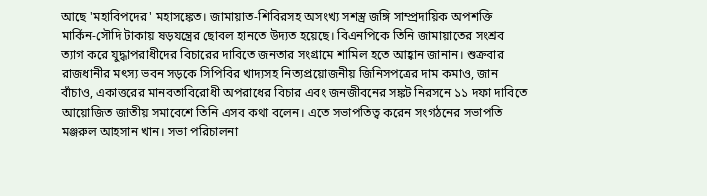আছে 'মহাবিপদের' মহাসঙ্কেত। জামায়াত-শিবিরসহ অসংখ্য সশস্ত্র জঙ্গি সাম্প্রদায়িক অপশক্তি মার্কিন-সৌদি টাকায় ষড়যন্ত্রের ছোবল হানতে উদ্যত হয়েছে। বিএনপিকে তিনি জামায়াতের সংশ্রব ত্যাগ করে যুদ্ধাপরাধীদের বিচারের দাবিতে জনতার সংগ্রামে শামিল হতে আহ্বান জানান। শুক্রবার রাজধানীর মৎস্য ভবন সড়কে সিপিবির খাদ্যসহ নিত্যপ্রয়োজনীয় জিনিসপত্রের দাম কমাও, জান বাঁচাও, একাত্তরের মানবতাবিরোধী অপরাধের বিচার এবং জনজীবনের সঙ্কট নিরসনে ১১ দফা দাবিতে আয়োজিত জাতীয় সমাবেশে তিনি এসব কথা বলেন। এতে সভাপতিত্ব করেন সংগঠনের সভাপতি মঞ্জরুল আহসান খান। সভা পরিচালনা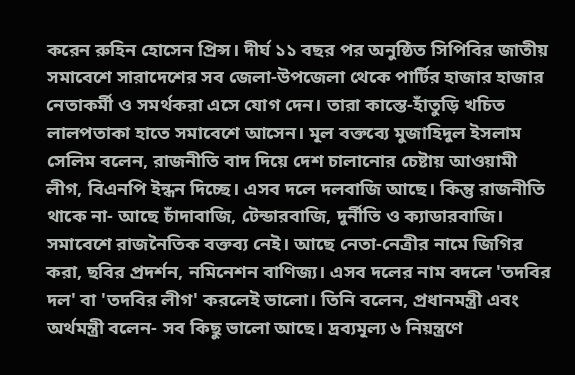করেন রুহিন হোসেন প্রিন্স। দীর্ঘ ১১ বছর পর অনুষ্ঠিত সিপিবির জাতীয় সমাবেশে সারাদেশের সব জেলা-উপজেলা থেকে পার্টির হাজার হাজার নেতাকর্মী ও সমর্থকরা এসে যোগ দেন। তারা কাস্তে-হাঁতুড়ি খচিত লালপতাকা হাতে সমাবেশে আসেন। মূল বক্তব্যে মুজাহিদুল ইসলাম সেলিম বলেন, রাজনীতি বাদ দিয়ে দেশ চালানোর চেষ্টায় আওয়ামী লীগ, বিএনপি ইন্ধন দিচ্ছে। এসব দলে দলবাজি আছে। কিন্তু রাজনীতি থাকে না- আছে চাঁদাবাজি, টেন্ডারবাজি, দুর্নীতি ও ক্যাডারবাজি। সমাবেশে রাজনৈতিক বক্তব্য নেই। আছে নেতা-নেত্রীর নামে জিগির করা, ছবির প্রদর্শন, নমিনেশন বাণিজ্য। এসব দলের নাম বদলে 'তদবির দল' বা 'তদবির লীগ' করলেই ভালো। তিনি বলেন, প্রধানমন্ত্রী এবং অর্থমন্ত্রী বলেন- সব কিছু ভালো আছে। দ্রব্যমূল্য ৬ নিয়ন্ত্রণে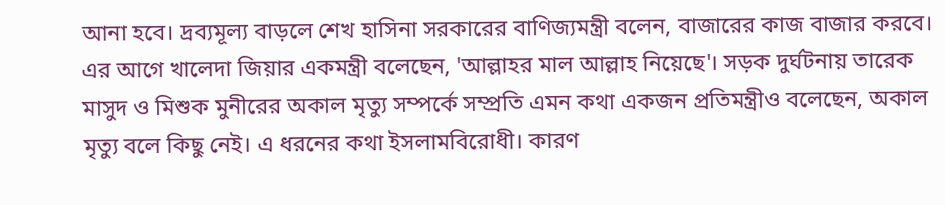আনা হবে। দ্রব্যমূল্য বাড়লে শেখ হাসিনা সরকারের বাণিজ্যমন্ত্রী বলেন, বাজারের কাজ বাজার করবে। এর আগে খালেদা জিয়ার একমন্ত্রী বলেছেন, 'আল্লাহর মাল আল্লাহ নিয়েছে'। সড়ক দুর্ঘটনায় তারেক মাসুদ ও মিশুক মুনীরের অকাল মৃত্যু সম্পর্কে সম্প্রতি এমন কথা একজন প্রতিমন্ত্রীও বলেছেন, অকাল মৃত্যু বলে কিছু নেই। এ ধরনের কথা ইসলামবিরোধী। কারণ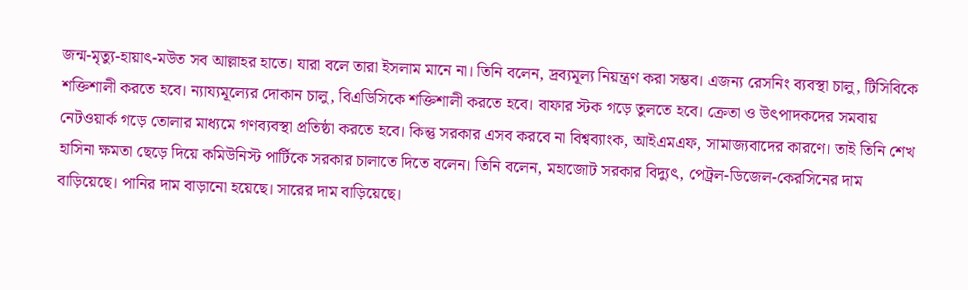জন্ম-মৃত্যু-হায়াৎ-মউত সব আল্লাহর হাতে। যারা বলে তারা ইসলাম মানে না। তিনি বলেন, দ্রব্যমূল্য নিয়ন্ত্রণ করা সম্ভব। এজন্য রেসনিং ব্যবস্থা চালু, টিসিবিকে শক্তিশালী করতে হবে। ন্যায্যমূল্যের দোকান চালু, বিএডিসিকে শক্তিশালী করতে হবে। বাফার স্টক গড়ে তুলতে হবে। ক্রেতা ও উৎপাদকদের সমবায় নেটওয়ার্ক গড়ে তোলার মাধ্যমে গণব্যবস্থা প্রতিষ্ঠা করতে হবে। কিন্তু সরকার এসব করবে না বিশ্বব্যাংক, আইএমএফ, সামাজ্যবাদের কারণে। তাই তিনি শেখ হাসিনা ক্ষমতা ছেড়ে দিয়ে কমিউনিস্ট পার্টিকে সরকার চালাতে দিতে বলেন। তিনি বলেন, মহাজোট সরকার বিদ্যুৎ, পেট্রল-ডিজেল-কেরসিনের দাম বাড়িয়েছে। পানির দাম বাড়ানো হয়েছে। সারের দাম বাড়িয়েছে।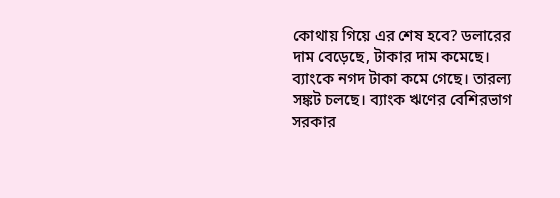কোথায় গিয়ে এর শেষ হবে? ডলারের দাম বেড়েছে, টাকার দাম কমেছে। ব্যাংকে নগদ টাকা কমে গেছে। তারল্য সঙ্কট চলছে। ব্যাংক ঋণের বেশিরভাগ সরকার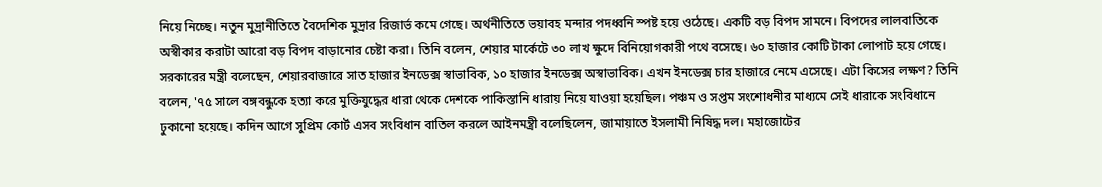নিয়ে নিচ্ছে। নতুন মুদ্রানীতিতে বৈদেশিক মুদ্রার রিজার্ভ কমে গেছে। অর্থনীতিতে ভয়াবহ মন্দার পদধ্বনি স্পষ্ট হয়ে ওঠেছে। একটি বড় বিপদ সামনে। বিপদের লালবাতিকে অস্বীকার করাটা আরো বড় বিপদ বাড়ানোর চেষ্টা করা। তিনি বলেন, শেয়ার মার্কেটে ৩০ লাখ ক্ষুদে বিনিয়োগকারী পথে বসেছে। ৬০ হাজার কোটি টাকা লোপাট হয়ে গেছে। সরকারের মন্ত্রী বলেছেন, শেয়ারবাজারে সাত হাজার ইনডেক্স স্বাভাবিক, ১০ হাজার ইনডেক্স অস্বাভাবিক। এখন ইনডেক্স চার হাজারে নেমে এসেছে। এটা কিসের লক্ষণ? তিনি বলেন, '৭৫ সালে বঙ্গবন্ধুকে হত্যা করে মুক্তিযুদ্ধের ধারা থেকে দেশকে পাকিস্তানি ধারায় নিয়ে যাওয়া হয়েছিল। পঞ্চম ও সপ্তম সংশোধনীর মাধ্যমে সেই ধারাকে সংবিধানে ঢুকানো হয়েছে। কদিন আগে সুপ্রিম কোর্ট এসব সংবিধান বাতিল করলে আইনমন্ত্রী বলেছিলেন, জামায়াতে ইসলামী নিষিদ্ধ দল। মহাজোটের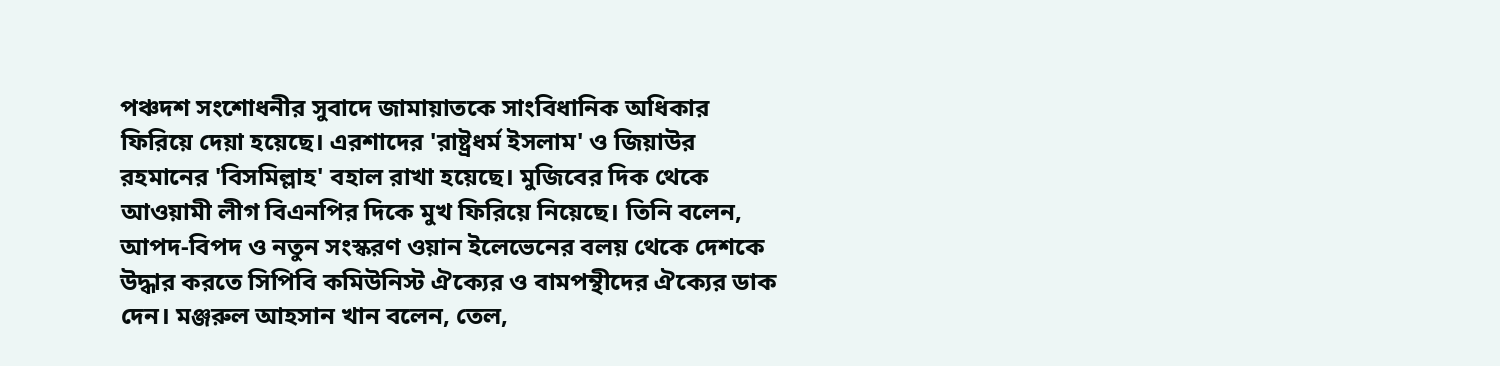পঞ্চদশ সংশোধনীর সুবাদে জামায়াতকে সাংবিধানিক অধিকার ফিরিয়ে দেয়া হয়েছে। এরশাদের 'রাষ্ট্রধর্ম ইসলাম' ও জিয়াউর রহমানের 'বিসমিল্লাহ' বহাল রাখা হয়েছে। মুজিবের দিক থেকে আওয়ামী লীগ বিএনপির দিকে মুখ ফিরিয়ে নিয়েছে। তিনি বলেন, আপদ-বিপদ ও নতুন সংস্করণ ওয়ান ইলেভেনের বলয় থেকে দেশকে উদ্ধার করতে সিপিবি কমিউনিস্ট ঐক্যের ও বামপন্থীদের ঐক্যের ডাক দেন। মঞ্জরুল আহসান খান বলেন, তেল,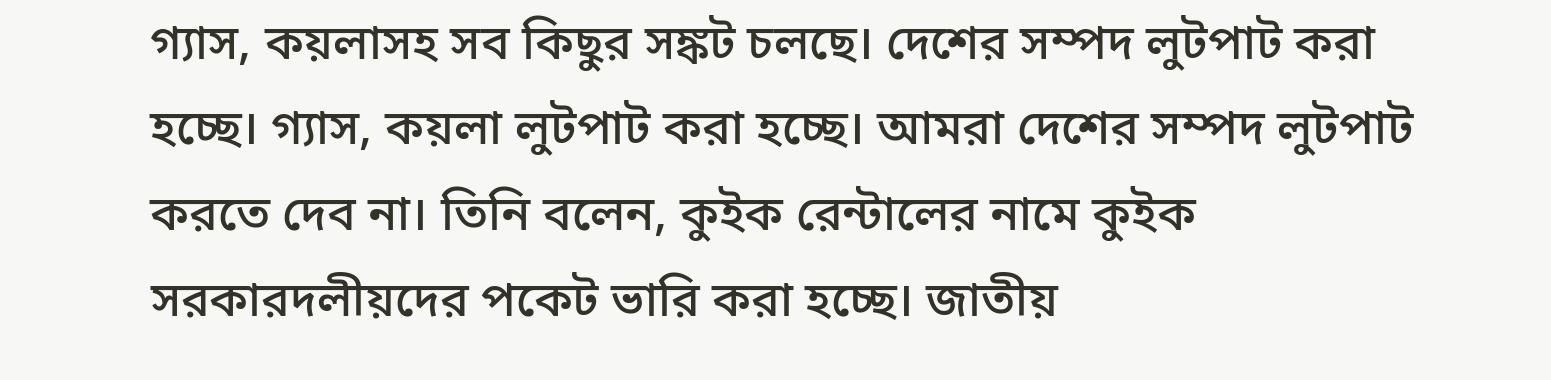গ্যাস, কয়লাসহ সব কিছুর সঙ্কট চলছে। দেশের সম্পদ লুটপাট করা হচ্ছে। গ্যাস, কয়লা লুটপাট করা হচ্ছে। আমরা দেশের সম্পদ লুটপাট করতে দেব না। তিনি বলেন, কুইক রেন্টালের নামে কুইক সরকারদলীয়দের পকেট ভারি করা হচ্ছে। জাতীয়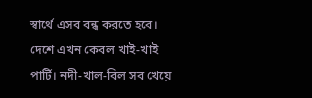স্বার্থে এসব বন্ধ করতে হবে। দেশে এখন কেবল খাই-খাই পার্টি। নদী-খাল-বিল সব খেয়ে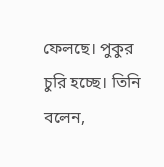ফেলছে। পুকুর চুরি হচ্ছে। তিনি বলেন,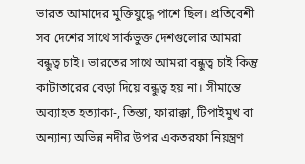ভারত আমাদের মুক্তিযুদ্ধে পাশে ছিল। প্রতিবেশী সব দেশের সাথে সার্কভুক্ত দেশগুলোর আমরা বন্ধুত্ব চাই। ভারতের সাথে আমরা বন্ধুত্ব চাই কিন্তু কাটাতারের বেড়া দিয়ে বন্ধুত্ব হয় না। সীমান্তে অব্যাহত হত্যাকা-, তিস্তা, ফারাক্কা, টিপাইমুখ বা অন্যান্য অভিন্ন নদীর উপর একতরফা নিয়ন্ত্রণ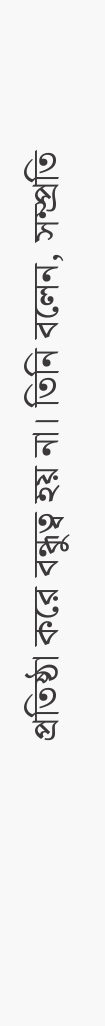প্রতিষ্ঠা করে বন্ধুত্ব হয় না। তিনি বলেন, সম্প্রতি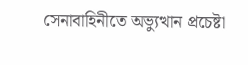সেনাবাহিনীতে অভ্যুত্থান প্রচেষ্টা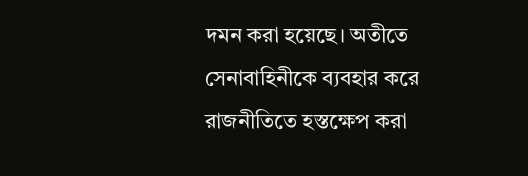দমন করা হয়েছে। অতীতে সেনাবাহিনীকে ব্যবহার করে রাজনীতিতে হস্তক্ষেপ করা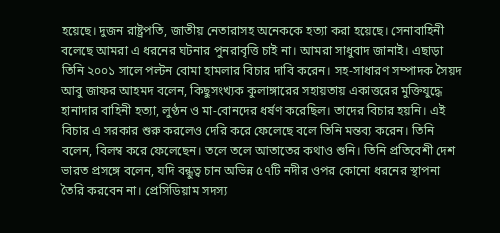হয়েছে। দুজন রাষ্ট্রপতি, জাতীয় নেতারাসহ অনেককে হত্যা করা হয়েছে। সেনাবাহিনী বলেছে আমরা এ ধরনের ঘটনার পুনরাবৃত্তি চাই না। আমরা সাধুবাদ জানাই। এছাড়া তিনি ২০০১ সালে পল্টন বোমা হামলার বিচার দাবি করেন। সহ-সাধারণ সম্পাদক সৈয়দ আবু জাফর আহমদ বলেন, কিছুসংখ্যক কুলাঙ্গারের সহায়তায় একাত্তরের মুক্তিযুদ্ধে হানাদার বাহিনী হত্যা, লুণ্ঠন ও মা-বোনদের ধর্ষণ করেছিল। তাদের বিচার হয়নি। এই বিচার এ সরকার শুরু করলেও দেরি করে ফেলেছে বলে তিনি মন্তব্য করেন। তিনি বলেন, বিলম্ব করে ফেলেছেন। তলে তলে আতাতের কথাও শুনি। তিনি প্রতিবেশী দেশ ভারত প্রসঙ্গে বলেন, যদি বন্ধুত্ব চান অভিন্ন ৫৭টি নদীর ওপর কোনো ধরনের স্থাপনা তৈরি করবেন না। প্রেসিডিয়াম সদস্য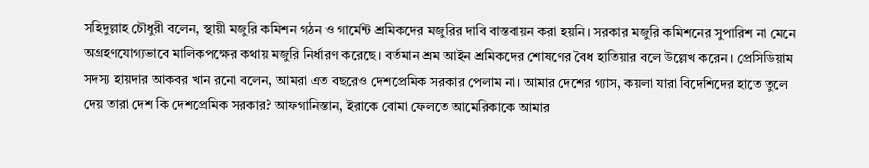সহিদুল্লাহ চৌধুরী বলেন, স্থায়ী মজুরি কমিশন গঠন ও গার্মেন্ট শ্রমিকদের মজুরির দাবি বাস্তবায়ন করা হয়নি। সরকার মজুরি কমিশনের সুপারিশ না মেনে অগ্রহণযোগ্যভাবে মালিকপক্ষের কথায় মজুরি নির্ধারণ করেছে। বর্তমান শ্রম আইন শ্রমিকদের শোষণের বৈধ হাতিয়ার বলে উল্লেখ করেন। প্রেসিডিয়াম সদস্য হায়দার আকবর খান রনো বলেন, আমরা এত বছরেও দেশপ্রেমিক সরকার পেলাম না। আমার দেশের গ্যাস, কয়লা যারা বিদেশিদের হাতে তুলে দেয় তারা দেশ কি দেশপ্রেমিক সরকার? আফগানিস্তান, ইরাকে বোমা ফেলতে আমেরিকাকে আমার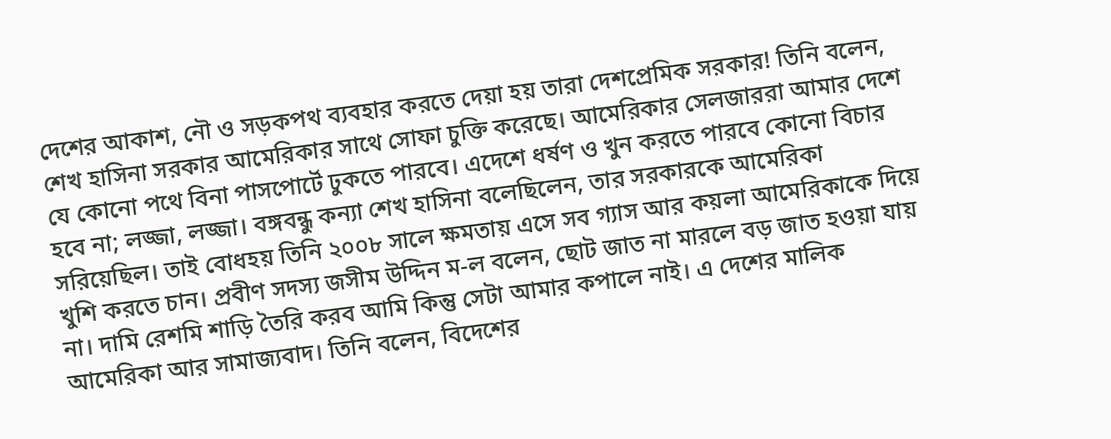দেশের আকাশ, নৌ ও সড়কপথ ব্যবহার করতে দেয়া হয় তারা দেশপ্রেমিক সরকার! তিনি বলেন, শেখ হাসিনা সরকার আমেরিকার সাথে সোফা চুক্তি করেছে। আমেরিকার সেলজাররা আমার দেশে যে কোনো পথে বিনা পাসপোর্টে ঢুকতে পারবে। এদেশে ধর্ষণ ও খুন করতে পারবে কোনো বিচার হবে না; লজ্জা, লজ্জা। বঙ্গবন্ধু কন্যা শেখ হাসিনা বলেছিলেন, তার সরকারকে আমেরিকা সরিয়েছিল। তাই বোধহয় তিনি ২০০৮ সালে ক্ষমতায় এসে সব গ্যাস আর কয়লা আমেরিকাকে দিয়ে খুশি করতে চান। প্রবীণ সদস্য জসীম উদ্দিন ম-ল বলেন, ছোট জাত না মারলে বড় জাত হওয়া যায় না। দামি রেশমি শাড়ি তৈরি করব আমি কিন্তু সেটা আমার কপালে নাই। এ দেশের মালিক আমেরিকা আর সামাজ্যবাদ। তিনি বলেন, বিদেশের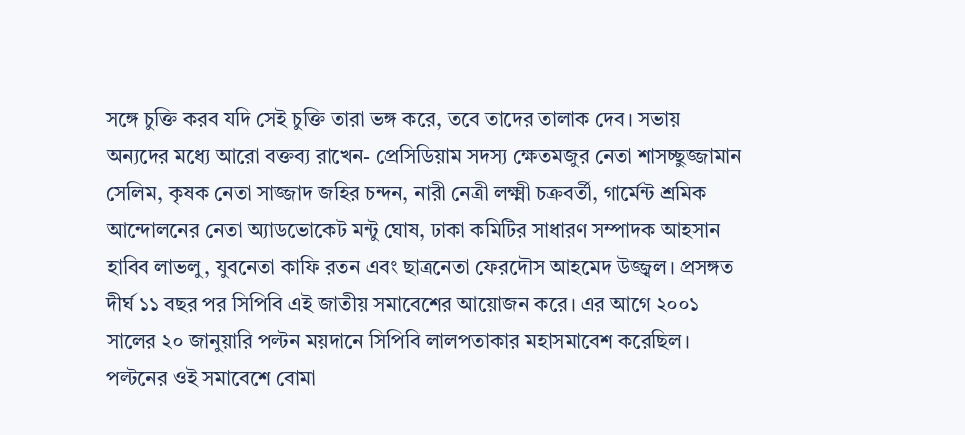সঙ্গে চুক্তি করব যদি সেই চুক্তি তারা ভঙ্গ করে, তবে তাদের তালাক দেব। সভায় অন্যদের মধ্যে আরো বক্তব্য রাখেন- প্রেসিডিয়াম সদস্য ক্ষেতমজুর নেতা শাসচ্ছুজ্জামান সেলিম, কৃষক নেতা সাজ্জাদ জহির চন্দন, নারী নেত্রী লক্ষ্মী চক্রবর্তী, গার্মেন্ট শ্রমিক আন্দোলনের নেতা অ্যাডভোকেট মন্টু ঘোষ, ঢাকা কমিটির সাধারণ সম্পাদক আহসান হাবিব লাভলু, যুবনেতা কাফি রতন এবং ছাত্রনেতা ফেরদৌস আহমেদ উজ্জ্বল। প্রসঙ্গত দীর্ঘ ১১ বছর পর সিপিবি এই জাতীয় সমাবেশের আয়োজন করে। এর আগে ২০০১ সালের ২০ জানুয়ারি পল্টন ময়দানে সিপিবি লালপতাকার মহাসমাবেশ করেছিল। পল্টনের ওই সমাবেশে বোমা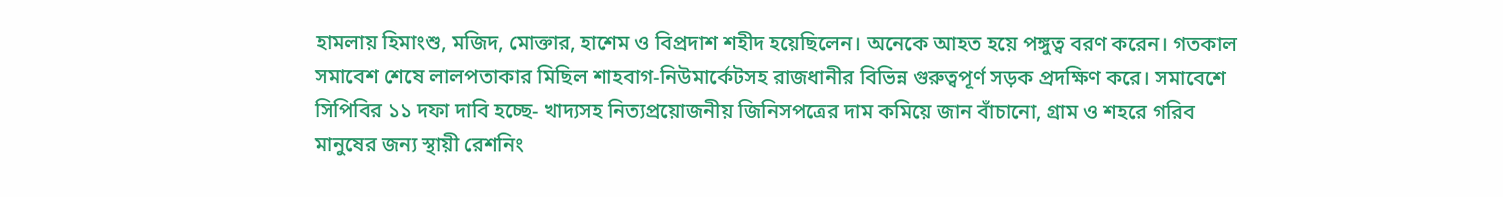হামলায় হিমাংশু, মজিদ, মোক্তার, হাশেম ও বিপ্রদাশ শহীদ হয়েছিলেন। অনেকে আহত হয়ে পঙ্গুত্ব বরণ করেন। গতকাল সমাবেশ শেষে লালপতাকার মিছিল শাহবাগ-নিউমার্কেটসহ রাজধানীর বিভিন্ন গুরুত্বপূর্ণ সড়ক প্রদক্ষিণ করে। সমাবেশে সিপিবির ১১ দফা দাবি হচ্ছে- খাদ্যসহ নিত্যপ্রয়োজনীয় জিনিসপত্রের দাম কমিয়ে জান বাঁচানো, গ্রাম ও শহরে গরিব মানুষের জন্য স্থায়ী রেশনিং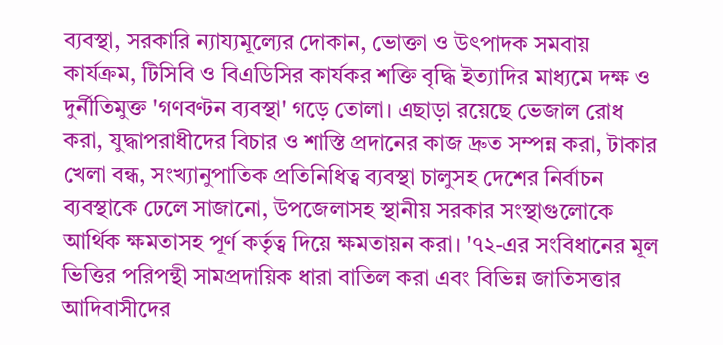ব্যবস্থা, সরকারি ন্যায্যমূল্যের দোকান, ভোক্তা ও উৎপাদক সমবায় কার্যক্রম, টিসিবি ও বিএডিসির কার্যকর শক্তি বৃদ্ধি ইত্যাদির মাধ্যমে দক্ষ ও দুর্নীতিমুক্ত 'গণবণ্টন ব্যবস্থা' গড়ে তোলা। এছাড়া রয়েছে ভেজাল রোধ করা, যুদ্ধাপরাধীদের বিচার ও শাস্তি প্রদানের কাজ দ্রুত সম্পন্ন করা, টাকার খেলা বন্ধ, সংখ্যানুপাতিক প্রতিনিধিত্ব ব্যবস্থা চালুসহ দেশের নির্বাচন ব্যবস্থাকে ঢেলে সাজানো, উপজেলাসহ স্থানীয় সরকার সংস্থাগুলোকে আর্থিক ক্ষমতাসহ পূর্ণ কর্তৃত্ব দিয়ে ক্ষমতায়ন করা। '৭২-এর সংবিধানের মূল ভিত্তির পরিপন্থী সামপ্রদায়িক ধারা বাতিল করা এবং বিভিন্ন জাতিসত্তার আদিবাসীদের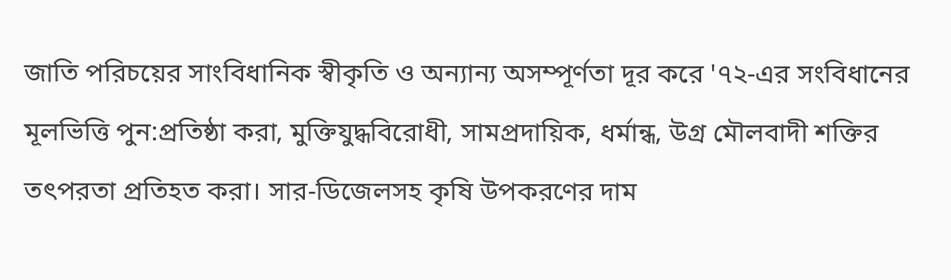জাতি পরিচয়ের সাংবিধানিক স্বীকৃতি ও অন্যান্য অসম্পূর্ণতা দূর করে '৭২-এর সংবিধানের মূলভিত্তি পুন:প্রতিষ্ঠা করা, মুক্তিযুদ্ধবিরোধী, সামপ্রদায়িক, ধর্মান্ধ, উগ্র মৌলবাদী শক্তির তৎপরতা প্রতিহত করা। সার-ডিজেলসহ কৃষি উপকরণের দাম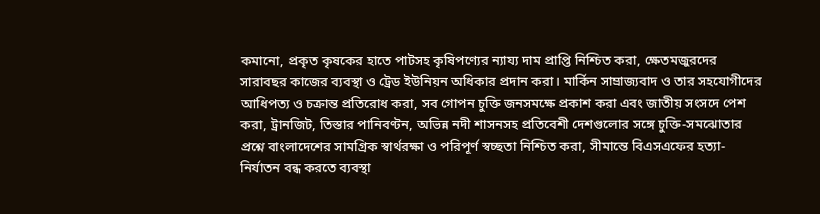কমানো, প্রকৃত কৃষকের হাতে পাটসহ কৃষিপণ্যের ন্যায্য দাম প্রাপ্তি নিশ্চিত করা, ক্ষেতমজুরদের সারাবছর কাজের ব্যবস্থা ও ট্রেড ইউনিয়ন অধিকার প্রদান করা। মার্কিন সাম্রাজ্যবাদ ও তার সহযোগীদের আধিপত্য ও চক্রান্ত প্রতিরোধ করা, সব গোপন চুক্তি জনসমক্ষে প্রকাশ করা এবং জাতীয় সংসদে পেশ করা, ট্রানজিট, তিস্তার পানিবণ্টন, অভিন্ন নদী শাসনসহ প্রতিবেশী দেশগুলোর সঙ্গে চুক্তি-সমঝোতার প্রশ্নে বাংলাদেশের সামগ্রিক স্বার্থরক্ষা ও পরিপূর্ণ স্বচ্ছতা নিশ্চিত করা, সীমান্তে বিএসএফের হত্যা-নির্যাতন বন্ধ করতে ব্যবস্থা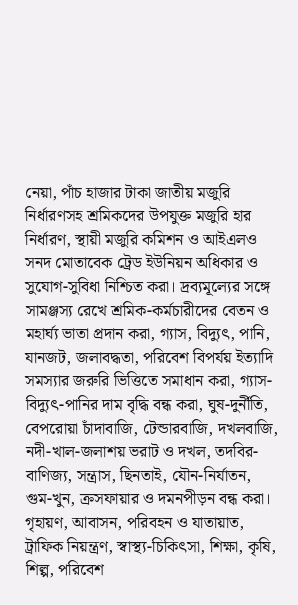নেয়া, পাঁচ হাজার টাকা জাতীয় মজুরি নির্ধারণসহ শ্রমিকদের উপযুক্ত মজুরি হার নির্ধারণ, স্থায়ী মজুরি কমিশন ও আইএলও সনদ মোতাবেক ট্রেড ইউনিয়ন অধিকার ও সুযোগ-সুবিধা নিশ্চিত করা। দ্রব্যমূল্যের সঙ্গে সামঞ্জস্য রেখে শ্রমিক-কর্মচারীদের বেতন ও মহার্ঘ্য ভাতা প্রদান করা, গ্যাস, বিদ্যুৎ, পানি, যানজট, জলাবদ্ধতা, পরিবেশ বিপর্যয় ইত্যাদি সমস্যার জরুরি ভিত্তিতে সমাধান করা, গ্যাস-বিদ্যুৎ-পানির দাম বৃদ্ধি বন্ধ করা, ঘুষ-দুর্নীতি, বেপরোয়া চাঁদাবাজি, টেন্ডারবাজি, দখলবাজি, নদী-খাল-জলাশয় ভরাট ও দখল, তদবির-বাণিজ্য, সন্ত্রাস, ছিনতাই, যৌন-নির্যাতন, গুম-খুন, ক্রসফায়ার ও দমনপীড়ন বন্ধ করা। গৃহায়ণ, আবাসন, পরিবহন ও যাতায়াত, ট্রাফিক নিয়ন্ত্রণ, স্বাস্থ্য-চিকিৎসা, শিক্ষা, কৃষি, শিল্প, পরিবেশ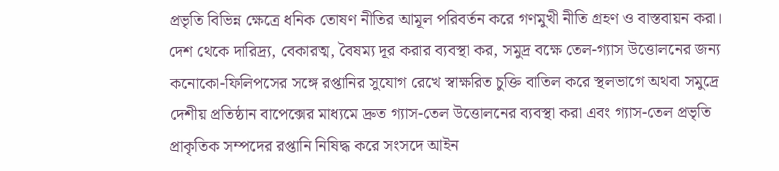প্রভৃতি বিভিন্ন ক্ষেত্রে ধনিক তোষণ নীতির আমূল পরিবর্তন করে গণমুখী নীতি গ্রহণ ও বাস্তবায়ন করা। দেশ থেকে দারিদ্র্য, বেকারত্ম, বৈষম্য দূর করার ব্যবস্থা কর, সমুদ্র বক্ষে তেল-গ্যাস উত্তোলনের জন্য কনোকো-ফিলিপসের সঙ্গে রপ্তানির সুযোগ রেখে স্বাক্ষরিত চুক্তি বাতিল করে স্থলভাগে অথবা সমুদ্রে দেশীয় প্রতিষ্ঠান বাপেক্সের মাধ্যমে দ্রুত গ্যাস-তেল উত্তোলনের ব্যবস্থা করা এবং গ্যাস-তেল প্রভৃতি প্রাকৃতিক সম্পদের রপ্তানি নিষিদ্ধ করে সংসদে আইন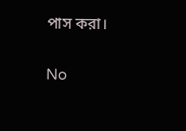পাস করা।

No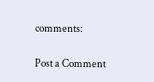comments:

Post a Comment